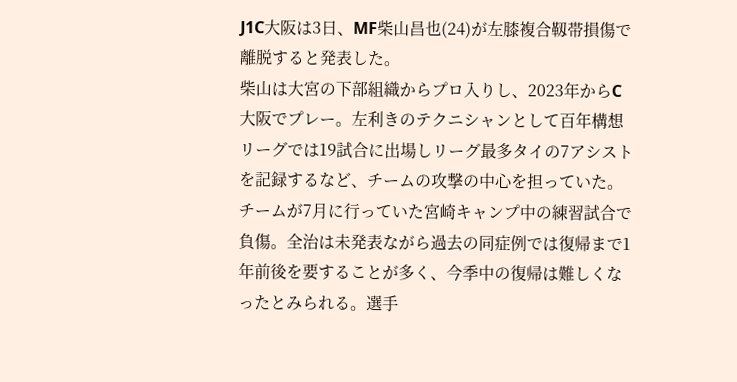J1C大阪は3日、MF柴山昌也(24)が左膝複合靱帯損傷で離脱すると発表した。
柴山は大宮の下部組織からプロ入りし、2023年からC大阪でプレー。左利きのテクニシャンとして百年構想リーグでは19試合に出場しリーグ最多タイの7アシストを記録するなど、チームの攻撃の中心を担っていた。チームが7月に行っていた宮崎キャンプ中の練習試合で負傷。全治は未発表ながら過去の同症例では復帰まで1年前後を要することが多く、今季中の復帰は難しくなったとみられる。選手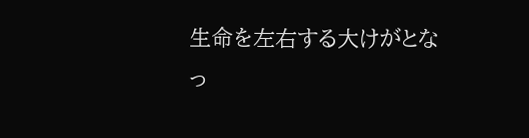生命を左右する大けがとなっ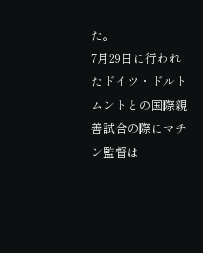た。
7月29日に行われたドイツ・ドルトムントとの国際親善試合の際にマチン監督は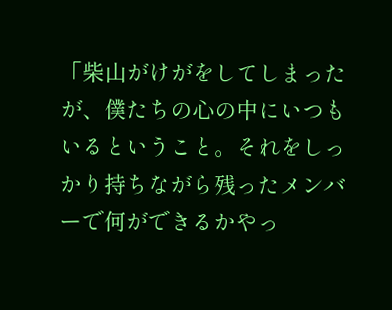「柴山がけがをしてしまったが、僕たちの心の中にいつもいるということ。それをしっかり持ちながら残ったメンバーで何ができるかやっ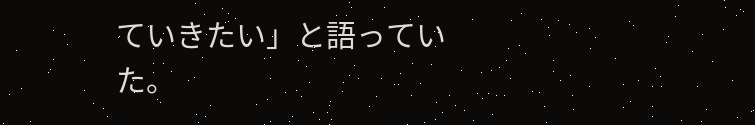ていきたい」と語っていた。